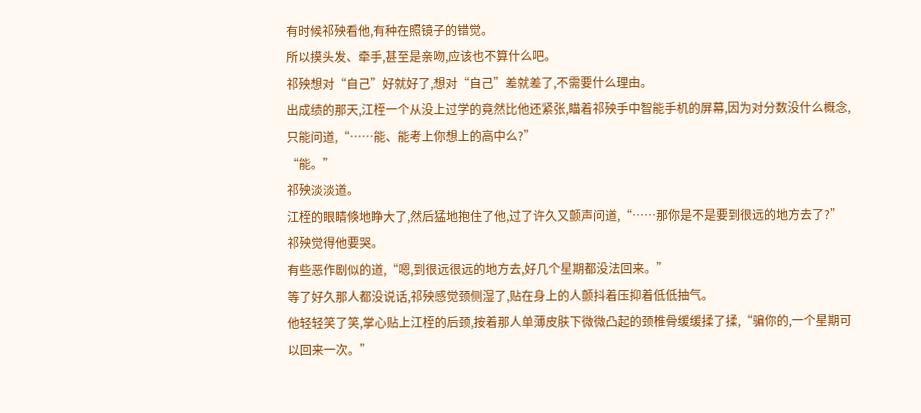有时候祁殃看他,有种在照镜子的错觉。
所以摸头发、牵手,甚至是亲吻,应该也不算什么吧。
祁殃想对“自己”好就好了,想对“自己”差就差了,不需要什么理由。
出成绩的那天,江桎一个从没上过学的竟然比他还紧张,瞄着祁殃手中智能手机的屏幕,因为对分数没什么概念,只能问道,“……能、能考上你想上的高中么?”
“能。”
祁殃淡淡道。
江桎的眼睛倏地睁大了,然后猛地抱住了他,过了许久又颤声问道,“……那你是不是要到很远的地方去了?”
祁殃觉得他要哭。
有些恶作剧似的道,“嗯,到很远很远的地方去,好几个星期都没法回来。”
等了好久那人都没说话,祁殃感觉颈侧湿了,贴在身上的人颤抖着压抑着低低抽气。
他轻轻笑了笑,掌心贴上江桎的后颈,按着那人单薄皮肤下微微凸起的颈椎骨缓缓揉了揉,“骗你的,一个星期可以回来一次。”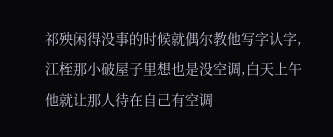祁殃闲得没事的时候就偶尔教他写字认字,江桎那小破屋子里想也是没空调,白天上午他就让那人待在自己有空调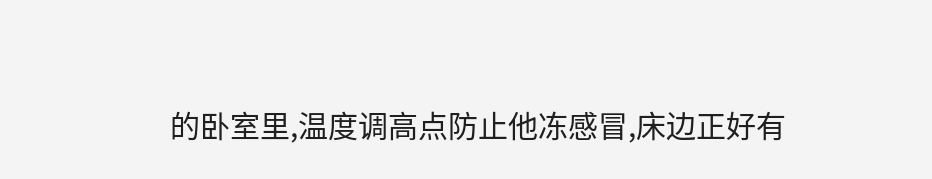的卧室里,温度调高点防止他冻感冒,床边正好有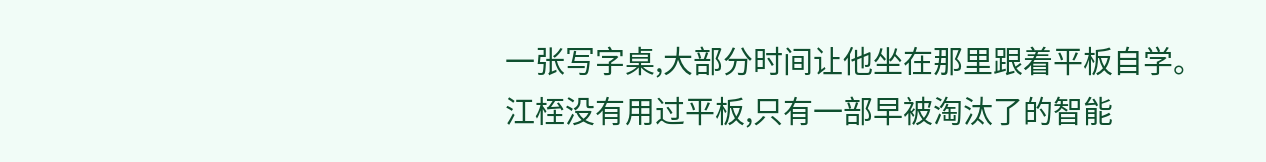一张写字桌,大部分时间让他坐在那里跟着平板自学。
江桎没有用过平板,只有一部早被淘汰了的智能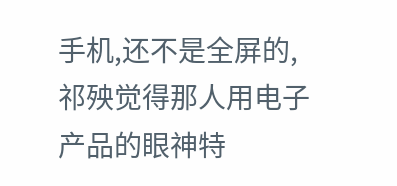手机,还不是全屏的,祁殃觉得那人用电子产品的眼神特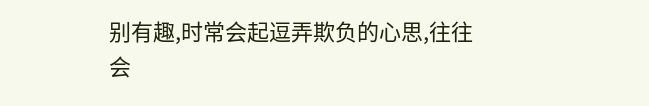别有趣,时常会起逗弄欺负的心思,往往会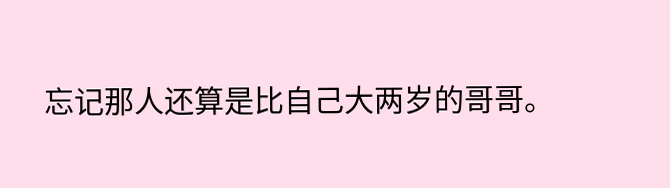忘记那人还算是比自己大两岁的哥哥。